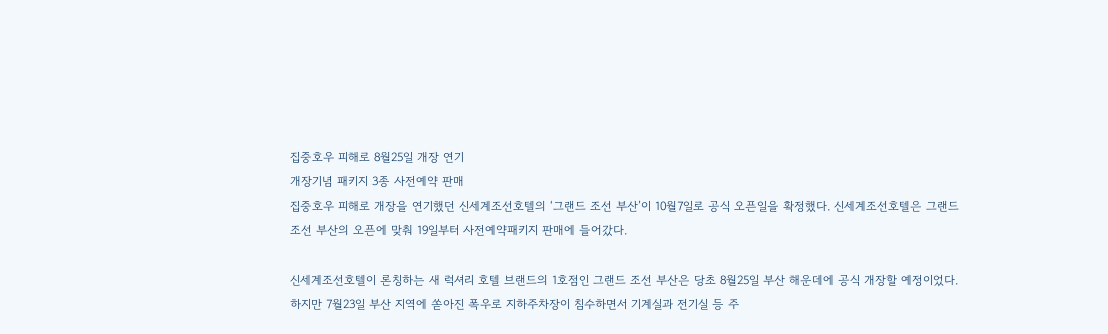집중호우 피해로 8월25일 개장 연기
개장기념 패키지 3종 사전예약 판매
집중호우 피해로 개장을 연기했던 신세계조선호텔의 ‘그랜드 조선 부산’이 10월7일로 공식 오픈일을 확정했다. 신세계조선호텔은 그랜드 조선 부산의 오픈에 맞춰 19일부터 사전예약패키지 판매에 들어갔다.

신세계조선호텔이 론칭하는 새 럭셔리 호텔 브랜드의 1호점인 그랜드 조선 부산은 당초 8월25일 부산 해운데에 공식 개장할 예정이었다. 하지만 7월23일 부산 지역에 쏟아진 폭우로 지하주차장이 침수하면서 기계실과 전기실 등 주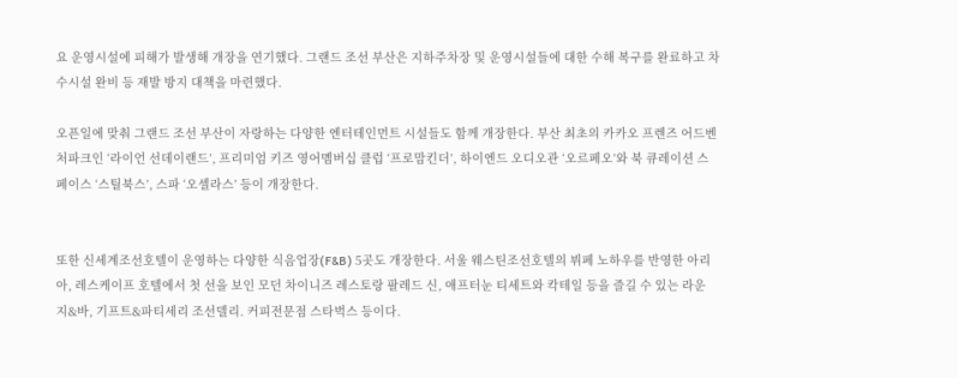요 운영시설에 피해가 발생해 개장을 연기했다. 그랜드 조선 부산은 지하주차장 및 운영시설들에 대한 수해 복구를 완료하고 차수시설 완비 등 재발 방지 대책을 마련했다.

오픈일에 맞춰 그랜드 조선 부산이 자랑하는 다양한 엔터테인먼트 시설들도 함께 개장한다. 부산 최초의 카카오 프렌즈 어드벤처파크인 ‘라이언 선데이랜드’, 프리미엄 키즈 영어멤버십 클럽 ‘프로맘킨더’, 하이엔드 오디오관 ‘오르페오’와 북 큐레이션 스페이스 ‘스틸북스’, 스파 ‘오셀라스’ 등이 개장한다.


또한 신세계조선호텔이 운영하는 다양한 식음업장(F&B) 5곳도 개장한다. 서울 웨스틴조선호텔의 뷔페 노하우를 반영한 아리아, 레스케이프 호텔에서 첫 선을 보인 모던 차이니즈 레스토랑 팔레드 신, 애프터눈 티세트와 칵테일 등을 즐길 수 있는 라운지&바, 기프트&파티세리 조선델리. 커피전문점 스타벅스 등이다.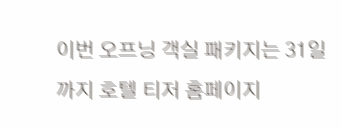이번 오프닝 객실 패키지는 31일까지 호텔 티저 홈페이지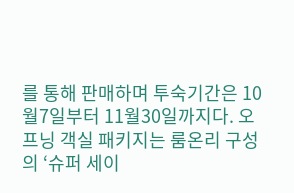를 통해 판매하며 투숙기간은 10월7일부터 11월30일까지다. 오프닝 객실 패키지는 룸온리 구성의 ‘슈퍼 세이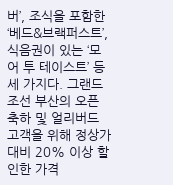버’, 조식을 포함한 ‘베드&브랙퍼스트’, 식음권이 있는 ‘모어 투 테이스트’ 등 세 가지다. 그랜드 조선 부산의 오픈 축하 및 얼리버드 고객을 위해 정상가 대비 20% 이상 할인한 가격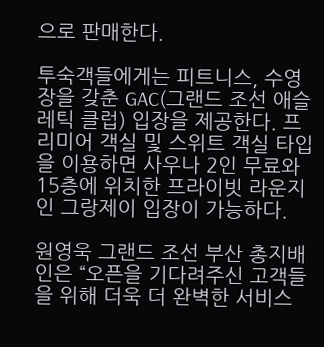으로 판매한다.

투숙객들에게는 피트니스, 수영장을 갖춘 GAC(그랜드 조선 애슬레틱 클럽) 입장을 제공한다. 프리미어 객실 및 스위트 객실 타입을 이용하면 사우나 2인 무료와 15층에 위치한 프라이빗 라운지인 그랑제이 입장이 가능하다.

원영욱 그랜드 조선 부산 총지배인은 “오픈을 기다려주신 고객들을 위해 더욱 더 완벽한 서비스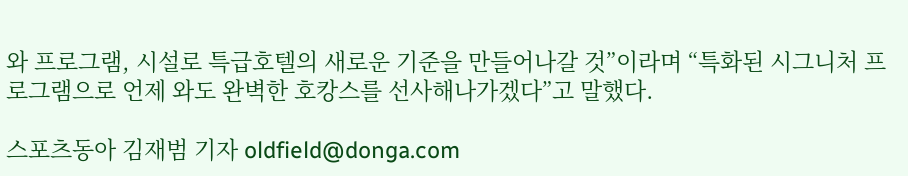와 프로그램, 시설로 특급호텔의 새로운 기준을 만들어나갈 것”이라며 “특화된 시그니처 프로그램으로 언제 와도 완벽한 호캉스를 선사해나가겠다”고 말했다.

스포츠동아 김재범 기자 oldfield@donga.com